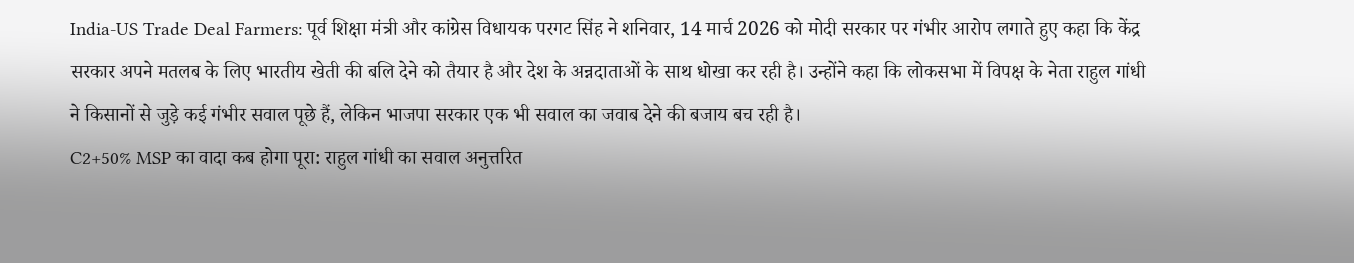India-US Trade Deal Farmers: पूर्व शिक्षा मंत्री और कांग्रेस विधायक परगट सिंह ने शनिवार, 14 मार्च 2026 को मोदी सरकार पर गंभीर आरोप लगाते हुए कहा कि केंद्र सरकार अपने मतलब के लिए भारतीय खेती की बलि देने को तैयार है और देश के अन्नदाताओं के साथ धोखा कर रही है। उन्होंने कहा कि लोकसभा में विपक्ष के नेता राहुल गांधी ने किसानों से जुड़े कई गंभीर सवाल पूछे हैं, लेकिन भाजपा सरकार एक भी सवाल का जवाब देने की बजाय बच रही है।
C2+50% MSP का वादा कब होगा पूरा: राहुल गांधी का सवाल अनुत्तरित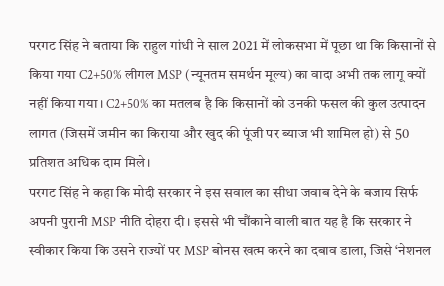परगट सिंह ने बताया कि राहुल गांधी ने साल 2021 में लोकसभा में पूछा था कि किसानों से किया गया C2+50% लीगल MSP (न्यूनतम समर्थन मूल्य) का वादा अभी तक लागू क्यों नहीं किया गया। C2+50% का मतलब है कि किसानों को उनकी फसल की कुल उत्पादन लागत (जिसमें जमीन का किराया और खुद की पूंजी पर ब्याज भी शामिल हो) से 50 प्रतिशत अधिक दाम मिले।
परगट सिंह ने कहा कि मोदी सरकार ने इस सवाल का सीधा जवाब देने के बजाय सिर्फ अपनी पुरानी MSP नीति दोहरा दी। इससे भी चौंकाने वाली बात यह है कि सरकार ने स्वीकार किया कि उसने राज्यों पर MSP बोनस खत्म करने का दबाव डाला, जिसे ‘नेशनल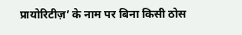प्रायोरिटीज़’ के नाम पर बिना किसी ठोस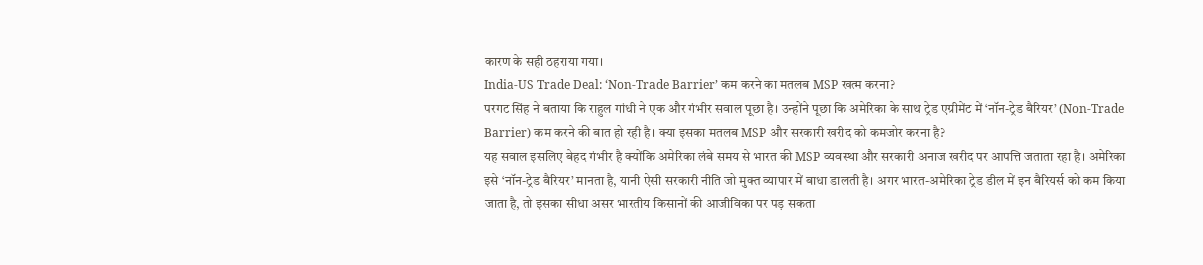कारण के सही ठहराया गया।
India-US Trade Deal: ‘Non-Trade Barrier’ कम करने का मतलब MSP खत्म करना?
परगट सिंह ने बताया कि राहुल गांधी ने एक और गंभीर सवाल पूछा है। उन्होंने पूछा कि अमेरिका के साथ ट्रेड एग्रीमेंट में ‘नॉन-ट्रेड बैरियर’ (Non-Trade Barrier) कम करने की बात हो रही है। क्या इसका मतलब MSP और सरकारी खरीद को कमजोर करना है?
यह सवाल इसलिए बेहद गंभीर है क्योंकि अमेरिका लंबे समय से भारत की MSP व्यवस्था और सरकारी अनाज खरीद पर आपत्ति जताता रहा है। अमेरिका इसे ‘नॉन-ट्रेड बैरियर’ मानता है, यानी ऐसी सरकारी नीति जो मुक्त व्यापार में बाधा डालती है। अगर भारत-अमेरिका ट्रेड डील में इन बैरियर्स को कम किया जाता है, तो इसका सीधा असर भारतीय किसानों की आजीविका पर पड़ सकता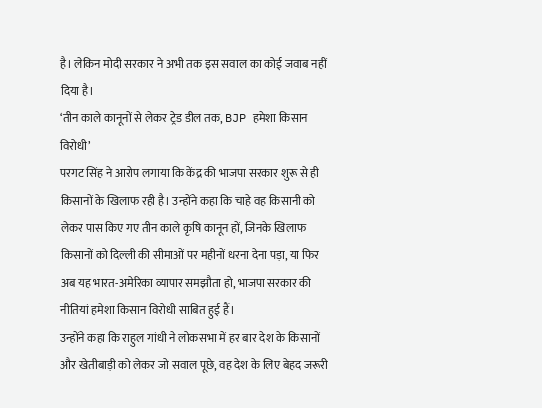है। लेकिन मोदी सरकार ने अभी तक इस सवाल का कोई जवाब नहीं दिया है।
‘तीन काले कानूनों से लेकर ट्रेड डील तक, BJP हमेशा किसान विरोधी’
परगट सिंह ने आरोप लगाया कि केंद्र की भाजपा सरकार शुरू से ही किसानों के खिलाफ रही है। उन्होंने कहा कि चाहे वह किसानी को लेकर पास किए गए तीन काले कृषि कानून हों, जिनके खिलाफ किसानों को दिल्ली की सीमाओं पर महीनों धरना देना पड़ा, या फिर अब यह भारत-अमेरिका व्यापार समझौता हो, भाजपा सरकार की नीतियां हमेशा किसान विरोधी साबित हुई हैं।
उन्होंने कहा कि राहुल गांधी ने लोकसभा में हर बार देश के किसानों और खेतीबाड़ी को लेकर जो सवाल पूछे, वह देश के लिए बेहद जरूरी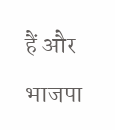हैं और भाजपा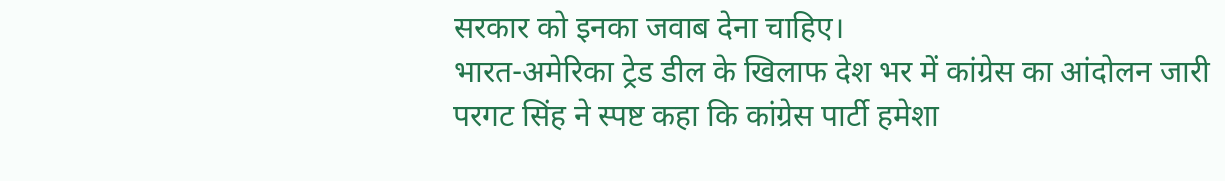सरकार को इनका जवाब देना चाहिए।
भारत-अमेरिका ट्रेड डील के खिलाफ देश भर में कांग्रेस का आंदोलन जारी
परगट सिंह ने स्पष्ट कहा कि कांग्रेस पार्टी हमेशा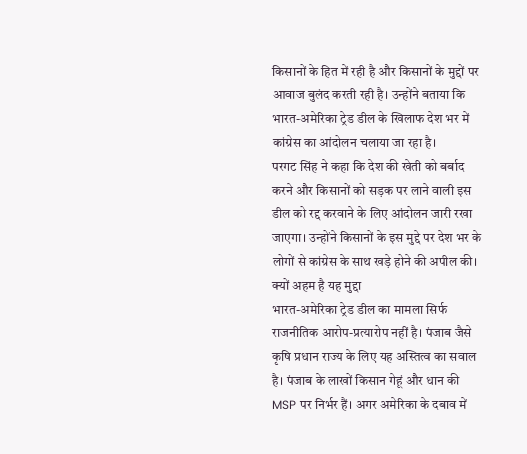किसानों के हित में रही है और किसानों के मुद्दों पर आवाज बुलंद करती रही है। उन्होंने बताया कि भारत-अमेरिका ट्रेड डील के खिलाफ देश भर में कांग्रेस का आंदोलन चलाया जा रहा है।
परगट सिंह ने कहा कि देश की खेती को बर्बाद करने और किसानों को सड़क पर लाने वाली इस डील को रद्द करवाने के लिए आंदोलन जारी रखा जाएगा। उन्होंने किसानों के इस मुद्दे पर देश भर के लोगों से कांग्रेस के साथ खड़े होने की अपील की।
क्यों अहम है यह मुद्दा
भारत-अमेरिका ट्रेड डील का मामला सिर्फ राजनीतिक आरोप-प्रत्यारोप नहीं है। पंजाब जैसे कृषि प्रधान राज्य के लिए यह अस्तित्व का सवाल है। पंजाब के लाखों किसान गेहूं और धान की MSP पर निर्भर हैं। अगर अमेरिका के दबाव में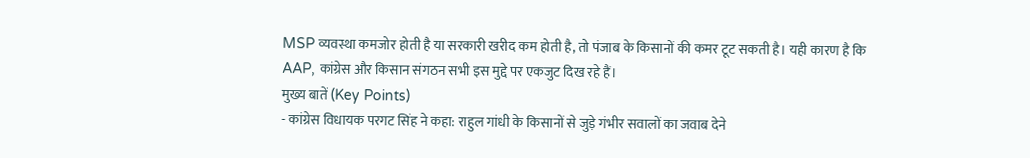MSP व्यवस्था कमजोर होती है या सरकारी खरीद कम होती है, तो पंजाब के किसानों की कमर टूट सकती है। यही कारण है कि AAP, कांग्रेस और किसान संगठन सभी इस मुद्दे पर एकजुट दिख रहे हैं।
मुख्य बातें (Key Points)
- कांग्रेस विधायक परगट सिंह ने कहा: राहुल गांधी के किसानों से जुड़े गंभीर सवालों का जवाब देने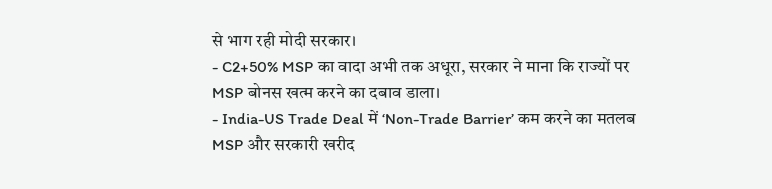से भाग रही मोदी सरकार।
- C2+50% MSP का वादा अभी तक अधूरा, सरकार ने माना कि राज्यों पर MSP बोनस खत्म करने का दबाव डाला।
- India-US Trade Deal में ‘Non-Trade Barrier’ कम करने का मतलब MSP और सरकारी खरीद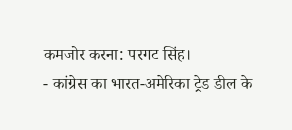कमजोर करना: परगट सिंह।
- कांग्रेस का भारत-अमेरिका ट्रेड डील के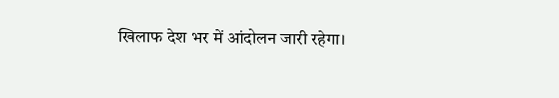खिलाफ देश भर में आंदोलन जारी रहेगा।